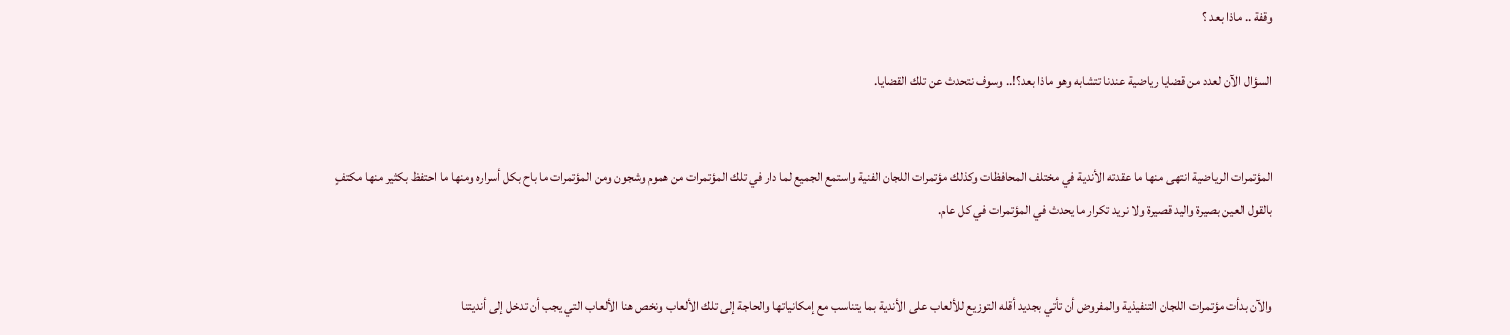وقفة .. ماذا بعد ؟

السؤال الآن لعدد من قضايا رياضية عندنا تتشابه وهو ماذا بعد؟!.. وسوف نتحدث عن تلك القضايا.


المؤتمرات الرياضية انتهى منها ما عقدته الأندية في مختلف المحافظات وكذلك مؤتمرات اللجان الفنية واستمع الجميع لما دار في تلك المؤتمرات من هموم وشجون ومن المؤتمرات ما باح بكل أسراره ومنها ما احتفظ بكثير منها مكتفٍ بالقول العين بصيرة واليد قصيرة ولا نريد تكرار ما يحدث في المؤتمرات في كل عام.


والآن بدأت مؤتمرات اللجان التنفيذية والمفروض أن تأتي بجديد أقله التوزيع للألعاب على الأندية بما يتناسب مع إمكانياتها والحاجة إلى تلك الألعاب ونخص هنا الألعاب التي يجب أن تدخل إلى أنديتنا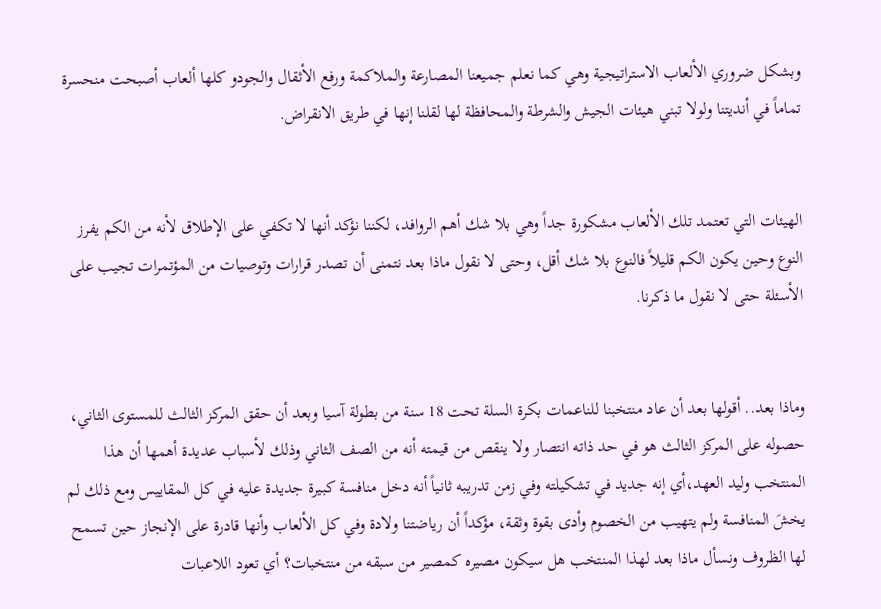وبشكل ضروري الألعاب الاستراتيجية وهي كما نعلم جميعنا المصارعة والملاكمة ورفع الأثقال والجودو كلها ألعاب أصبحت منحسرة تماماً في أنديتنا ولولا تبني هيئات الجيش والشرطة والمحافظة لها لقلنا إنها في طريق الانقراض.


الهيئات التي تعتمد تلك الألعاب مشكورة جداً وهي بلا شك أهم الروافد، لكننا نؤكد أنها لا تكفي على الإطلاق لأنه من الكم يفرز النوع وحين يكون الكم قليلاً فالنوع بلا شك أقل، وحتى لا نقول ماذا بعد نتمنى أن تصدر قرارات وتوصيات من المؤتمرات تجيب على الأسئلة حتى لا نقول ما ذكرنا.


وماذا بعد.. أقولها بعد أن عاد منتخبنا للناعمات بكرة السلة تحت 18 سنة من بطولة آسيا وبعد أن حقق المركز الثالث للمستوى الثاني، حصوله على المركز الثالث هو في حد ذاته انتصار ولا ينقص من قيمته أنه من الصف الثاني وذلك لأسباب عديدة أهمها أن هذا المنتخب وليد العهد،أي إنه جديد في تشكيلته وفي زمن تدريبه ثانياً أنه دخل منافسة كبيرة جديدة عليه في كل المقاييس ومع ذلك لم يخشَ المنافسة ولم يتهيب من الخصوم وأدى بقوة وثقة، مؤكداً أن رياضتنا ولادة وفي كل الألعاب وأنها قادرة على الإنجاز حين تسمح لها الظروف ونسأل ماذا بعد لهذا المنتخب هل سيكون مصيره كمصير من سبقه من منتخبات؟ أي تعود اللاعبات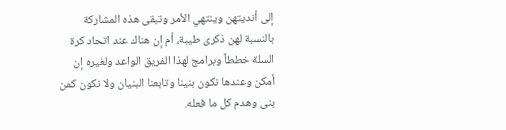إلى أنديتهن وينتهي الأمر وتبقى هذه المشاركة بالنسبة لهن ذكرى طيبة، أم إن هناك عند اتحاد كرة السلة خططاً وبرامج لهذا الفريق الواعد ولغيره إن أمكن وعندها نكون بنينا وتابعنا البنيان ولا نكون كمن بنى وهدم كل ما فعله.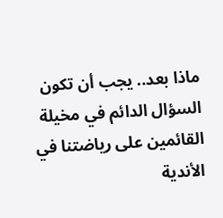ماذا بعد.. يجب أن تكون السؤال الدائم في مخيلة القائمين على رياضتنا في الأندية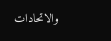والاتحادات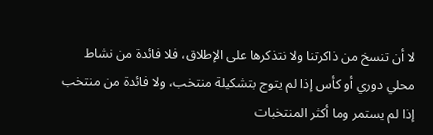لا أن تنسخ من ذاكرتنا ولا نتذكرها على الإطلاق، فلا فائدة من نشاط محلي دوري أو كأس إذا لم يتوج بتشكيلة منتخب، ولا فائدة من منتخب إذا لم يستمر وما أكثر المنتخبات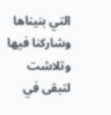التي بنيناها وشاركنا فيها وتلاشت لتبقى في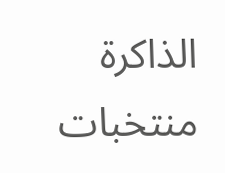الذاكرة منتخبات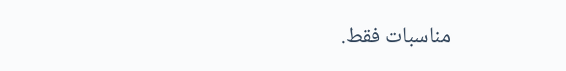مناسبات فقط.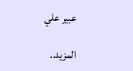عبير علي

المزيد..